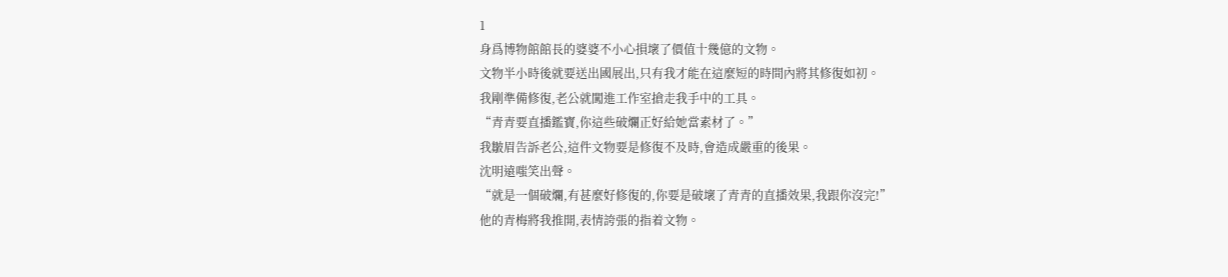1
身爲博物館館長的婆婆不小心損壞了價值十幾億的文物。
文物半小時後就要送出國展出,只有我才能在這麼短的時間內將其修復如初。
我剛準備修復,老公就闖進工作室搶走我手中的工具。
“青青要直播鑑寶,你這些破爛正好給她當素材了。”
我皺眉告訴老公,這件文物要是修復不及時,會造成嚴重的後果。
沈明遠嗤笑出聲。
“就是一個破爛,有甚麼好修復的,你要是破壞了青青的直播效果,我跟你沒完!”
他的青梅將我推開,表情誇張的指着文物。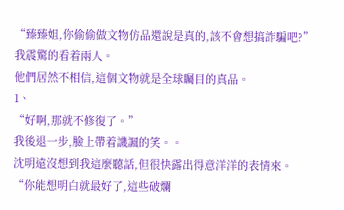“臻臻姐,你偷偷做文物仿品還說是真的,該不會想搞詐騙吧?”
我震驚的看着兩人。
他們居然不相信,這個文物就是全球矚目的真品。
1、
“好啊,那就不修復了。”
我後退一步,臉上帶着譏諷的笑。。
沈明遠沒想到我這麼聽話,但很快露出得意洋洋的表情來。
“你能想明白就最好了,這些破爛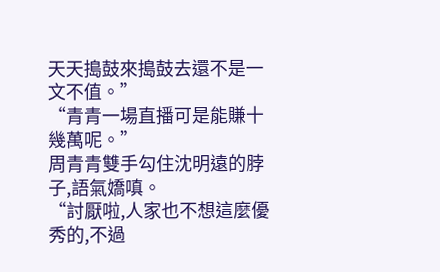天天搗鼓來搗鼓去還不是一文不值。”
“青青一場直播可是能賺十幾萬呢。”
周青青雙手勾住沈明遠的脖子,語氣嬌嗔。
“討厭啦,人家也不想這麼優秀的,不過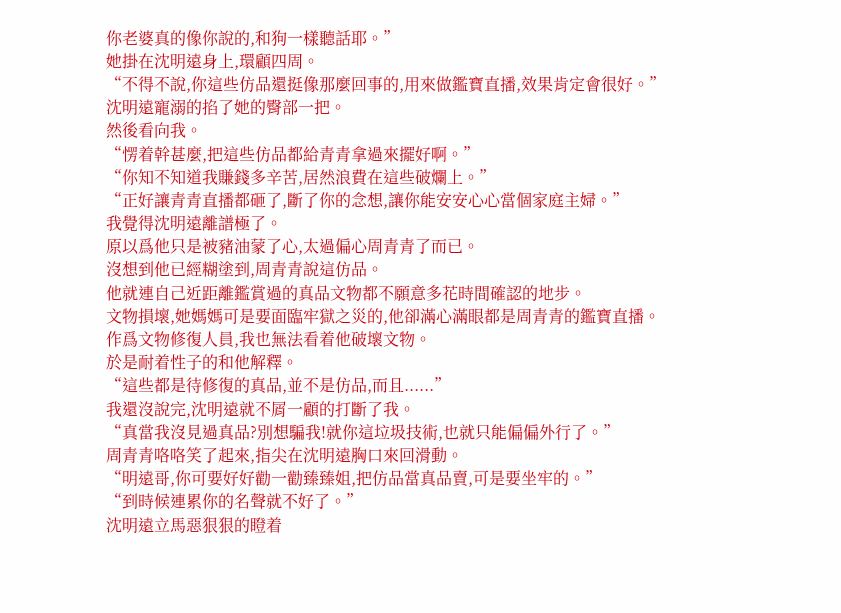你老婆真的像你說的,和狗一樣聽話耶。”
她掛在沈明遠身上,環顧四周。
“不得不說,你這些仿品還挺像那麼回事的,用來做鑑寶直播,效果肯定會很好。”
沈明遠寵溺的掐了她的臀部一把。
然後看向我。
“愣着幹甚麼,把這些仿品都給青青拿過來擺好啊。”
“你知不知道我賺錢多辛苦,居然浪費在這些破爛上。”
“正好讓青青直播都砸了,斷了你的念想,讓你能安安心心當個家庭主婦。”
我覺得沈明遠離譜極了。
原以爲他只是被豬油蒙了心,太過偏心周青青了而已。
沒想到他已經糊塗到,周青青說這仿品。
他就連自己近距離鑑賞過的真品文物都不願意多花時間確認的地步。
文物損壞,她媽媽可是要面臨牢獄之災的,他卻滿心滿眼都是周青青的鑑寶直播。
作爲文物修復人員,我也無法看着他破壞文物。
於是耐着性子的和他解釋。
“這些都是待修復的真品,並不是仿品,而且......”
我還沒說完,沈明遠就不屑一顧的打斷了我。
“真當我沒見過真品?別想騙我!就你這垃圾技術,也就只能偏偏外行了。”
周青青咯咯笑了起來,指尖在沈明遠胸口來回滑動。
“明遠哥,你可要好好勸一勸臻臻姐,把仿品當真品賣,可是要坐牢的。”
“到時候連累你的名聲就不好了。”
沈明遠立馬惡狠狠的瞪着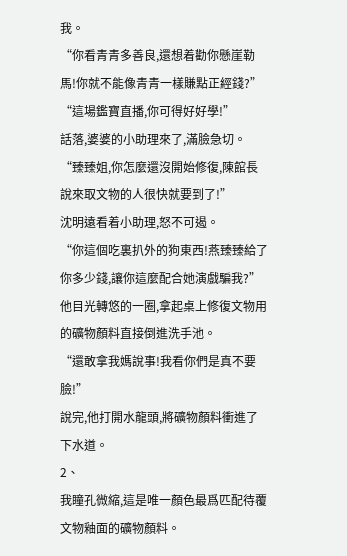我。
“你看青青多善良,還想着勸你懸崖勒馬!你就不能像青青一樣賺點正經錢?”
“這場鑑寶直播,你可得好好學!”
話落,婆婆的小助理來了,滿臉急切。
“臻臻姐,你怎麼還沒開始修復,陳館長說來取文物的人很快就要到了!”
沈明遠看着小助理,怒不可遏。
“你這個吃裏扒外的狗東西!燕臻臻給了你多少錢,讓你這麼配合她演戲騙我?”
他目光轉悠的一圈,拿起桌上修復文物用的礦物顏料直接倒進洗手池。
“還敢拿我媽說事!我看你們是真不要臉!”
說完,他打開水龍頭,將礦物顏料衝進了下水道。
2、
我瞳孔微縮,這是唯一顏色最爲匹配待覆文物釉面的礦物顏料。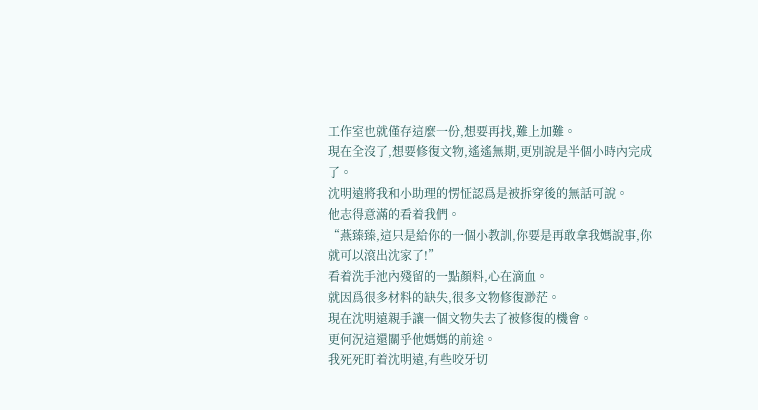工作室也就僅存這麼一份,想要再找,難上加難。
現在全沒了,想要修復文物,遙遙無期,更別說是半個小時內完成了。
沈明遠將我和小助理的愣怔認爲是被拆穿後的無話可說。
他志得意滿的看着我們。
“燕臻臻,這只是給你的一個小教訓,你要是再敢拿我媽說事,你就可以滾出沈家了!”
看着洗手池內殘留的一點顏料,心在滴血。
就因爲很多材料的缺失,很多文物修復渺茫。
現在沈明遠親手讓一個文物失去了被修復的機會。
更何況這還關乎他媽媽的前途。
我死死盯着沈明遠,有些咬牙切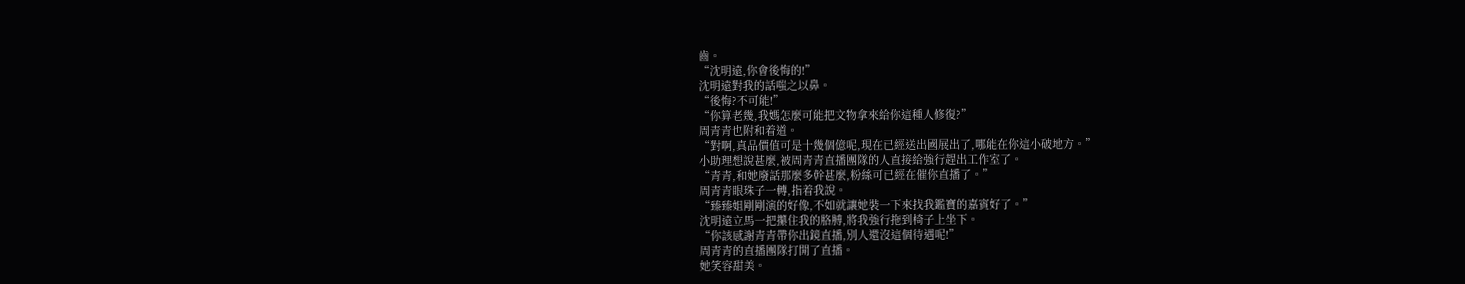齒。
“沈明遠,你會後悔的!”
沈明遠對我的話嗤之以鼻。
“後悔?不可能!”
“你算老幾,我媽怎麼可能把文物拿來給你這種人修復?”
周青青也附和着道。
“對啊,真品價值可是十幾個億呢,現在已經送出國展出了,哪能在你這小破地方。”
小助理想說甚麼,被周青青直播團隊的人直接給強行趕出工作室了。
“青青,和她廢話那麼多幹甚麼,粉絲可已經在催你直播了。”
周青青眼珠子一轉,指着我說。
“臻臻姐剛剛演的好像,不如就讓她裝一下來找我鑑寶的嘉賓好了。”
沈明遠立馬一把攥住我的胳膊,將我強行拖到椅子上坐下。
“你該感謝青青帶你出鏡直播,別人還沒這個待遇呢!”
周青青的直播團隊打開了直播。
她笑容甜美。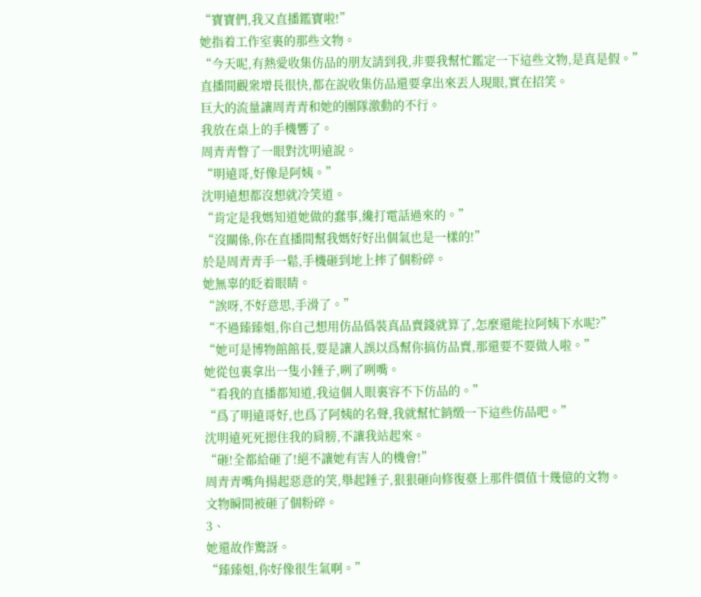“寶寶們,我又直播鑑寶啦!”
她指着工作室裏的那些文物。
“今天呢,有熱愛收集仿品的朋友請到我,非要我幫忙鑑定一下這些文物,是真是假。”
直播間觀衆增長很快,都在說收集仿品還要拿出來丟人現眼,實在招笑。
巨大的流量讓周青青和她的團隊激動的不行。
我放在桌上的手機響了。
周青青瞥了一眼對沈明遠說。
“明遠哥,好像是阿姨。”
沈明遠想都沒想就冷笑道。
“肯定是我媽知道她做的蠢事,纔打電話過來的。”
“沒關係,你在直播間幫我媽好好出個氣也是一樣的!”
於是周青青手一鬆,手機砸到地上摔了個粉碎。
她無辜的眨着眼睛。
“誒呀,不好意思,手滑了。”
“不過臻臻姐,你自己想用仿品僞裝真品賣錢就算了,怎麼還能拉阿姨下水呢?”
“她可是博物館館長,要是讓人誤以爲幫你搞仿品賣,那還要不要做人啦。”
她從包裏拿出一隻小錘子,咧了咧嘴。
“看我的直播都知道,我這個人眼裏容不下仿品的。”
“爲了明遠哥好,也爲了阿姨的名聲,我就幫忙銷燬一下這些仿品吧。”
沈明遠死死摁住我的肩膀,不讓我站起來。
“砸!全都給砸了!絕不讓她有害人的機會!”
周青青嘴角揚起惡意的笑,舉起錘子,狠狠砸向修復臺上那件價值十幾億的文物。
文物瞬間被砸了個粉碎。
3、
她還故作驚訝。
“臻臻姐,你好像很生氣啊。”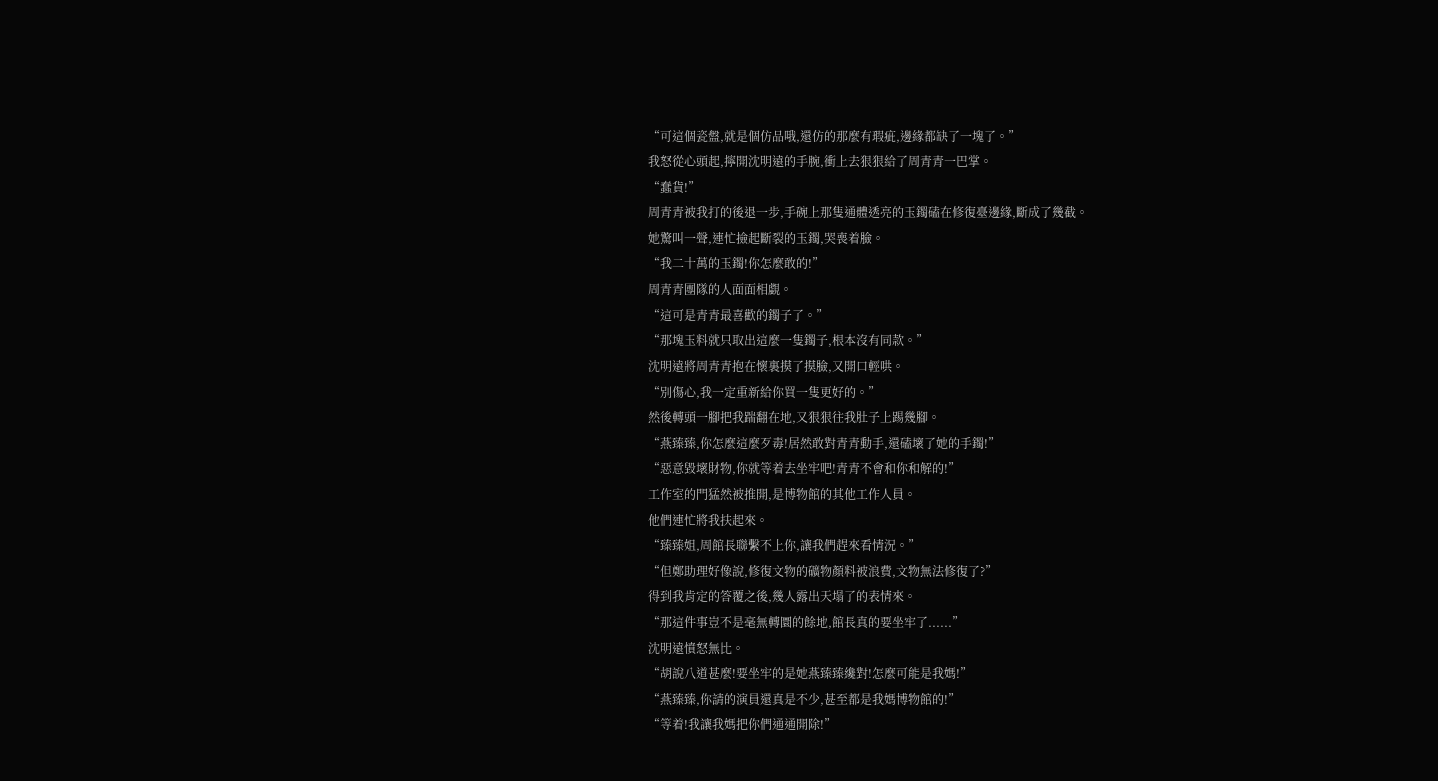“可這個瓷盤,就是個仿品哦,還仿的那麼有瑕疵,邊緣都缺了一塊了。”
我怒從心頭起,擰開沈明遠的手腕,衝上去狠狠給了周青青一巴掌。
“蠢貨!”
周青青被我打的後退一步,手碗上那隻通體透亮的玉鐲磕在修復臺邊緣,斷成了幾截。
她驚叫一聲,連忙撿起斷裂的玉鐲,哭喪着臉。
“我二十萬的玉鐲!你怎麼敢的!”
周青青團隊的人面面相覷。
“這可是青青最喜歡的鐲子了。”
“那塊玉料就只取出這麼一隻鐲子,根本沒有同款。”
沈明遠將周青青抱在懷裏摸了摸臉,又開口輕哄。
“別傷心,我一定重新給你買一隻更好的。”
然後轉頭一腳把我踹翻在地,又狠狠往我肚子上踢幾腳。
“燕臻臻,你怎麼這麼歹毒!居然敢對青青動手,還磕壞了她的手鐲!”
“惡意毀壞財物,你就等着去坐牢吧!青青不會和你和解的!”
工作室的門猛然被推開,是博物館的其他工作人員。
他們連忙將我扶起來。
“臻臻姐,周館長聯繫不上你,讓我們趕來看情況。”
“但鄭助理好像說,修復文物的礦物顏料被浪費,文物無法修復了?”
得到我肯定的答覆之後,幾人露出天塌了的表情來。
“那這件事豈不是毫無轉圜的餘地,館長真的要坐牢了......”
沈明遠憤怒無比。
“胡說八道甚麼!要坐牢的是她燕臻臻纔對!怎麼可能是我媽!”
“燕臻臻,你請的演員還真是不少,甚至都是我媽博物館的!”
“等着!我讓我媽把你們通通開除!”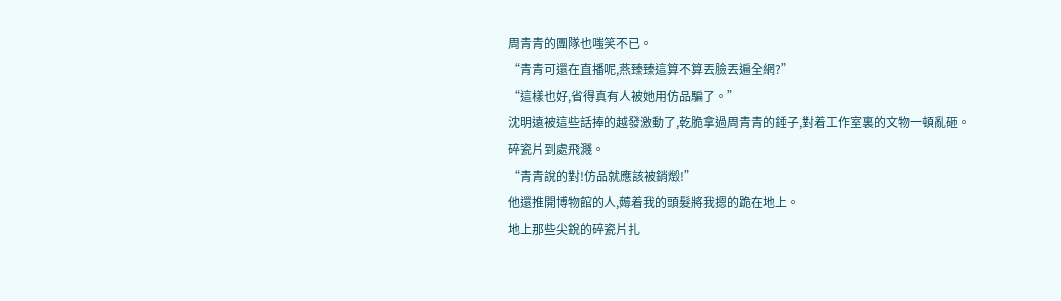周青青的團隊也嗤笑不已。
“青青可還在直播呢,燕臻臻這算不算丟臉丟遍全網?”
“這樣也好,省得真有人被她用仿品騙了。”
沈明遠被這些話捧的越發激動了,乾脆拿過周青青的錘子,對着工作室裏的文物一頓亂砸。
碎瓷片到處飛濺。
“青青說的對!仿品就應該被銷燬!”
他還推開博物館的人,薅着我的頭髮將我摁的跪在地上。
地上那些尖銳的碎瓷片扎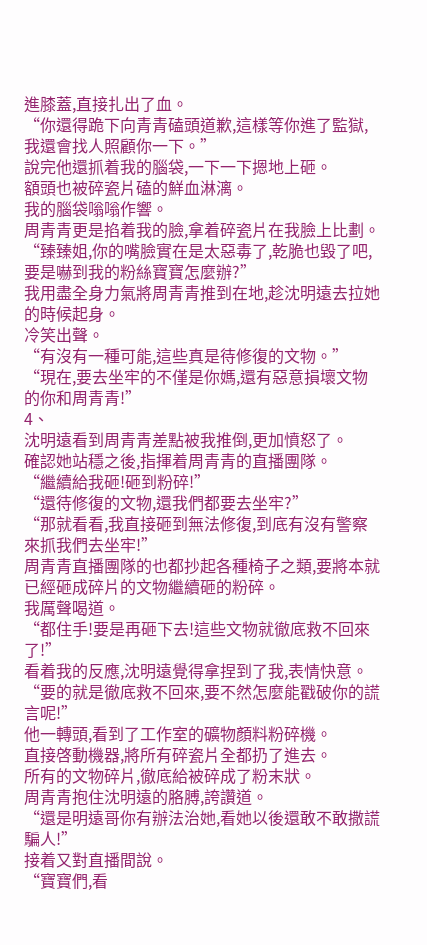進膝蓋,直接扎出了血。
“你還得跪下向青青磕頭道歉,這樣等你進了監獄,我還會找人照顧你一下。”
說完他還抓着我的腦袋,一下一下摁地上砸。
額頭也被碎瓷片磕的鮮血淋漓。
我的腦袋嗡嗡作響。
周青青更是掐着我的臉,拿着碎瓷片在我臉上比劃。
“臻臻姐,你的嘴臉實在是太惡毒了,乾脆也毀了吧,要是嚇到我的粉絲寶寶怎麼辦?”
我用盡全身力氣將周青青推到在地,趁沈明遠去拉她的時候起身。
冷笑出聲。
“有沒有一種可能,這些真是待修復的文物。”
“現在,要去坐牢的不僅是你媽,還有惡意損壞文物的你和周青青!”
4、
沈明遠看到周青青差點被我推倒,更加憤怒了。
確認她站穩之後,指揮着周青青的直播團隊。
“繼續給我砸!砸到粉碎!”
“還待修復的文物,還我們都要去坐牢?”
“那就看看,我直接砸到無法修復,到底有沒有警察來抓我們去坐牢!”
周青青直播團隊的也都抄起各種椅子之類,要將本就已經砸成碎片的文物繼續砸的粉碎。
我厲聲喝道。
“都住手!要是再砸下去!這些文物就徹底救不回來了!”
看着我的反應,沈明遠覺得拿捏到了我,表情快意。
“要的就是徹底救不回來,要不然怎麼能戳破你的謊言呢!”
他一轉頭,看到了工作室的礦物顏料粉碎機。
直接啓動機器,將所有碎瓷片全都扔了進去。
所有的文物碎片,徹底給被碎成了粉末狀。
周青青抱住沈明遠的胳膊,誇讚道。
“還是明遠哥你有辦法治她,看她以後還敢不敢撒謊騙人!”
接着又對直播間說。
“寶寶們,看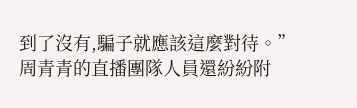到了沒有,騙子就應該這麼對待。”
周青青的直播團隊人員還紛紛附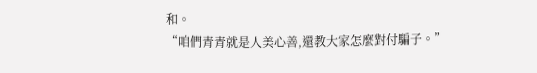和。
“咱們青青就是人美心善,還教大家怎麼對付騙子。”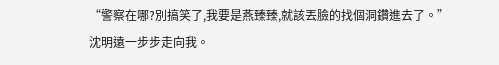“警察在哪?別搞笑了,我要是燕臻臻,就該丟臉的找個洞鑽進去了。”
沈明遠一步步走向我。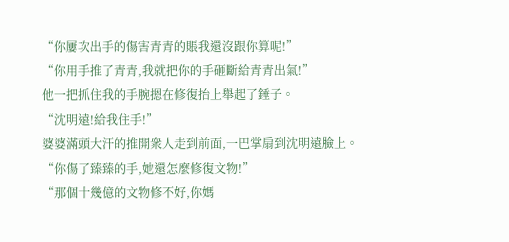“你屢次出手的傷害青青的賬我還沒跟你算呢!”
“你用手推了青青,我就把你的手砸斷給青青出氣!”
他一把抓住我的手腕摁在修復抬上舉起了錘子。
“沈明遠!給我住手!”
婆婆滿頭大汗的推開衆人走到前面,一巴掌扇到沈明遠臉上。
“你傷了臻臻的手,她還怎麼修復文物!”
“那個十幾億的文物修不好,你媽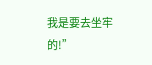我是要去坐牢的!”